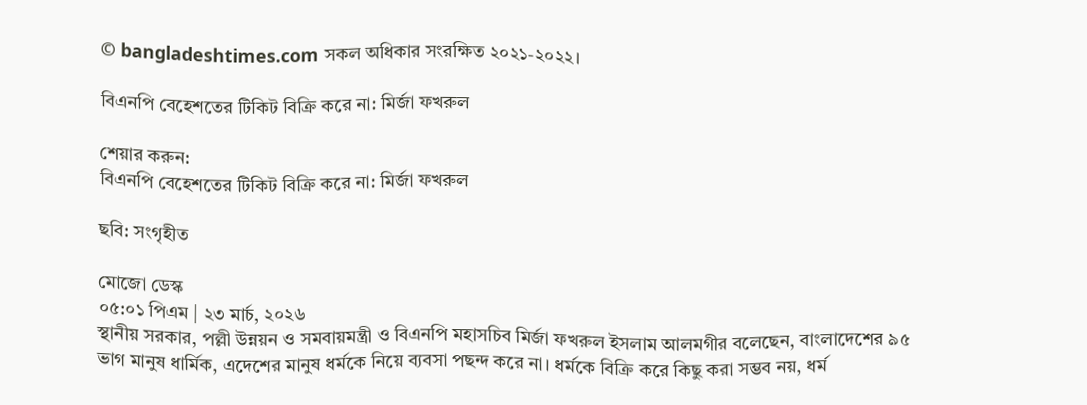© bangladeshtimes.com সকল অধিকার সংরক্ষিত ২০২১-২০২২।

বিএনপি বেহেশতের টিকিট বিক্রি করে না: মির্জা ফখরুল

শেয়ার করুন:
বিএনপি বেহেশতের টিকিট বিক্রি করে না: মির্জা ফখরুল

ছবি: সংগৃহীত

মোজো ডেস্ক
০৫:০১ পিএম | ২৩ মার্চ, ২০২৬
স্থানীয় সরকার, পল্লী উন্নয়ন ও সমবায়মন্ত্রী ও বিএনপি মহাসচিব মির্জা ফখরুল ইসলাম আলমগীর বলেছেন, বাংলাদেশের ৯৫ ভাগ মানুষ ধার্মিক, এদেশের মানুষ ধর্মকে নিয়ে ব্যবসা পছন্দ করে না। ধর্মকে বিক্রি করে কিছু করা সম্ভব নয়, ধর্ম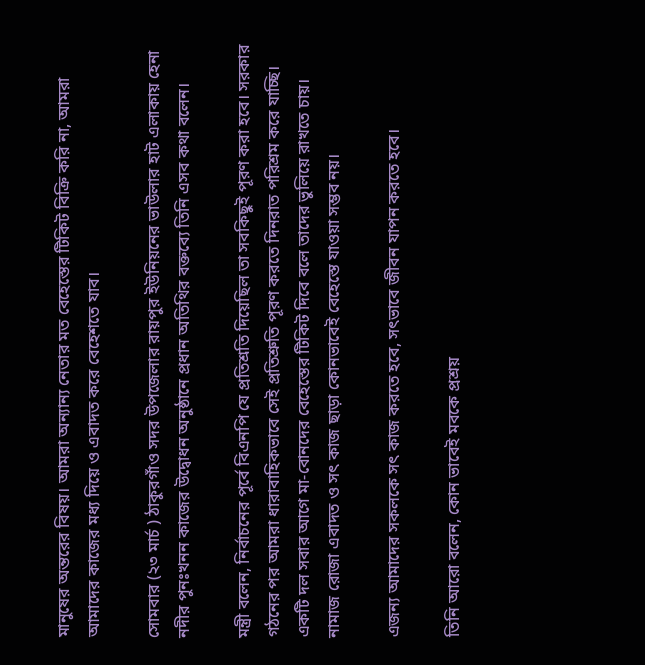মানুষের অন্তরের বিষয়। আমরা অন্যান্য নেতার মত বেহেস্তের টিকিট বিক্রি করি না, আমরা আমাদের কাজের মধ্য দিয়ে ও এবাদত করে বেহেশতে যাব।

সোমবার (২৩ মার্চ ) ঠাকুরগাঁও সদর উপজেলার রায়পুর ইউনিয়নের ভাউলার হাট এলাকায় হেনা নদীর পুনঃখনন কাজের উদ্বোধন অনুষ্ঠানে প্রধান অতিথির বক্তব্যে তিনি এসব কথা বলেন।

মন্ত্রী বলেন, নির্বাচনের পূর্বে বিএনপি যে প্রতিশ্রতি দিয়েছিল তা সবকিছুই পূরণ করা হবে। সরকার গঠনের পর আমরা ধারাবাহিকভাবে সেই প্রতিশ্রুতি পূরণ করতে দিনরাত পরিশ্রম করে যাচ্ছি। একটি দল সবার আগে মা-বোনদের বেহেস্তের টিকিট দিবে বলে তাদের ভুলিয়ে রাখতে চায়। নামাজ রোজা এবাদত ও সৎ কাজ ছাড়া কোনভাবেই বেহেস্তে যাওয়া সম্ভব নয়।

এজন্য আমাদের সকলকে সৎ কাজ করতে হবে, সৎভাবে জীবন যাপন করতে হবে।

তিনি আরো বলেন, কোন ভাবেই মবকে প্রশ্রয়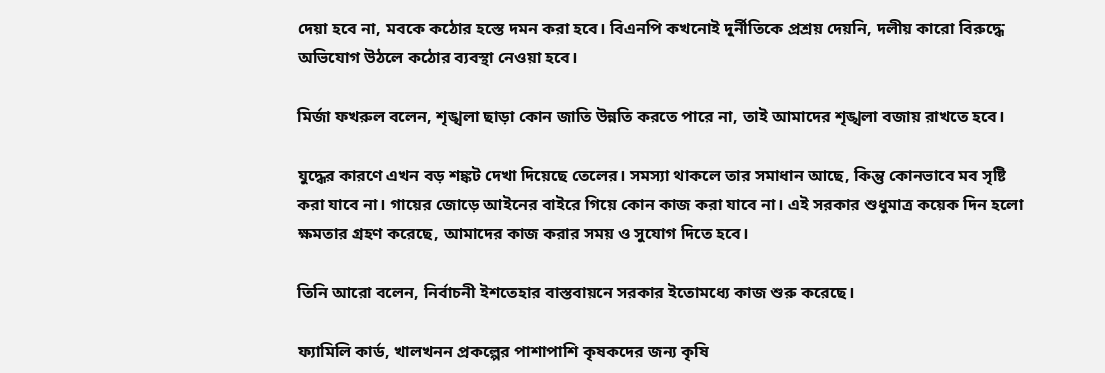দেয়া হবে না, মবকে কঠোর হস্তে দমন করা হবে। বিএনপি কখনোই দুর্নীতিকে প্রশ্রয় দেয়নি, দলীয় কারো বিরুদ্ধে অভিযোগ উঠলে কঠোর ব্যবস্থা নেওয়া হবে।

মির্জা ফখরুল বলেন, শৃঙ্খলা ছাড়া কোন জাতি উন্নতি করতে পারে না, তাই আমাদের শৃঙ্খলা বজায় রাখতে হবে।

যুদ্ধের কারণে এখন বড় শঙ্কট দেখা দিয়েছে তেলের। সমস্যা থাকলে তার সমাধান আছে, কিন্তু কোনভাবে মব সৃষ্টি করা যাবে না। গায়ের জোড়ে আইনের বাইরে গিয়ে কোন কাজ করা যাবে না। এই সরকার শুধুমাত্র কয়েক দিন হলো ক্ষমতার গ্রহণ করেছে, আমাদের কাজ করার সময় ও সুযোগ দিতে হবে।

তিনি আরো বলেন, নির্বাচনী ইশতেহার বাস্তবায়নে সরকার ইতোমধ্যে কাজ শুরু করেছে।

ফ্যামিলি কার্ড, খালখনন প্রকল্পের পাশাপাশি কৃষকদের জন্য কৃষি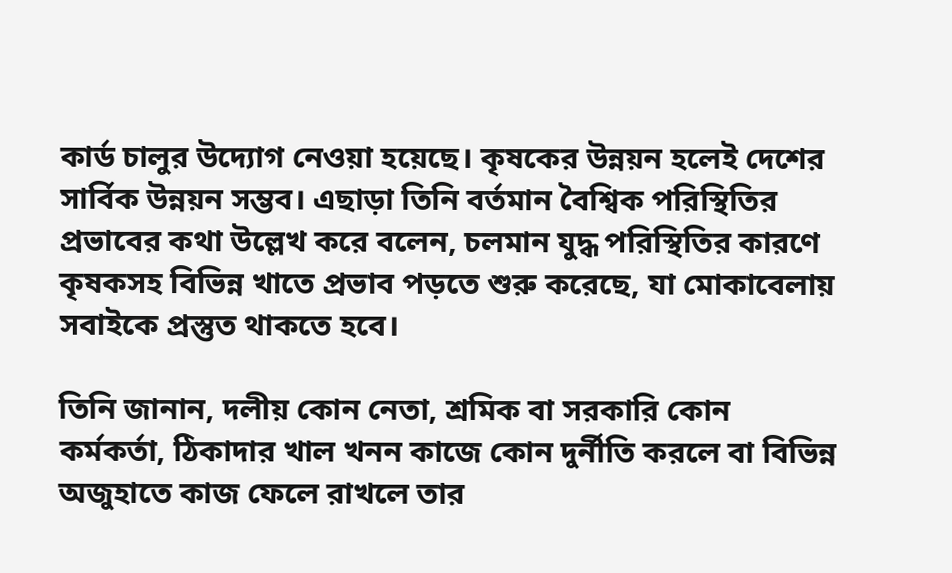কার্ড চালুর উদ্যোগ নেওয়া হয়েছে। কৃষকের উন্নয়ন হলেই দেশের সার্বিক উন্নয়ন সম্ভব। এছাড়া তিনি বর্তমান বৈশ্বিক পরিস্থিতির প্রভাবের কথা উল্লেখ করে বলেন, চলমান যুদ্ধ পরিস্থিতির কারণে কৃষকসহ বিভিন্ন খাতে প্রভাব পড়তে শুরু করেছে, যা মোকাবেলায় সবাইকে প্রস্তুত থাকতে হবে।

তিনি জানান, দলীয় কোন নেতা, শ্রমিক বা সরকারি কোন কর্মকর্তা, ঠিকাদার খাল খনন কাজে কোন দুর্নীতি করলে বা বিভিন্ন অজুহাতে কাজ ফেলে রাখলে তার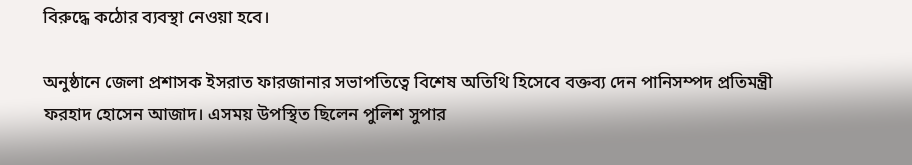বিরুদ্ধে কঠোর ব্যবস্থা নেওয়া হবে।

অনুষ্ঠানে জেলা প্রশাসক ইসরাত ফারজানার সভাপতিত্বে বিশেষ অতিথি হিসেবে বক্তব্য দেন পানিসম্পদ প্রতিমন্ত্রী ফরহাদ হোসেন আজাদ। এসময় উপস্থিত ছিলেন পুলিশ সুপার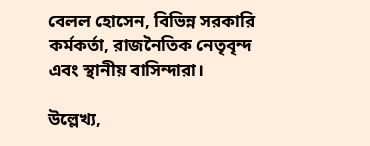বেলল হোসেন, বিভিন্ন সরকারি কর্মকর্তা, রাজনৈতিক নেতৃবৃন্দ এবং স্থানীয় বাসিন্দারা।

উল্লেখ্য,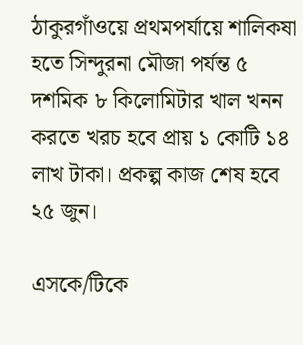ঠাকুরগাঁওয়ে প্রথমপর্যায়ে শালিকষা হতে সিন্দুরনা মৌজা পর্যন্ত ৫ দশমিক ৮ কিলোমিটার খাল খনন করতে খরচ হবে প্রায় ১ কোটি ১৪ লাখ টাকা। প্রকল্প কাজ শেষ হবে ২৫ জুন।

এসকে/টিকে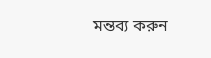মন্তব্য করুন